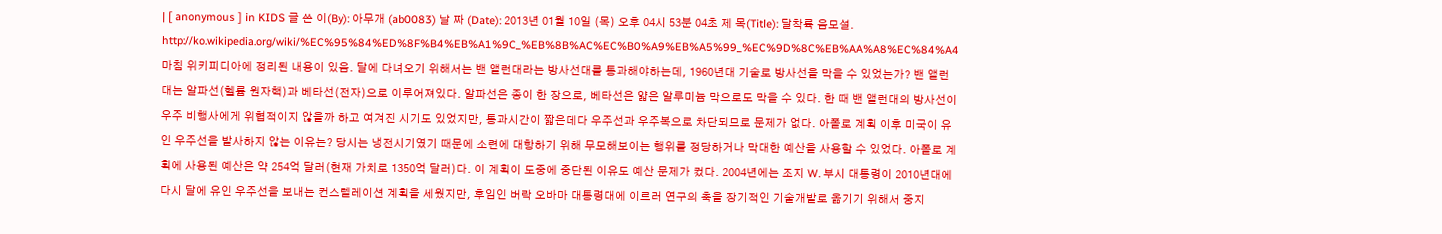| [ anonymous ] in KIDS 글 쓴 이(By): 아무개 (ab0083) 날 짜 (Date): 2013년 01월 10일 (목) 오후 04시 53분 04초 제 목(Title): 달착륙 음모설. http://ko.wikipedia.org/wiki/%EC%95%84%ED%8F%B4%EB%A1%9C_%EB%8B%AC%EC%B0%A9%EB%A5%99_%EC%9D%8C%EB%AA%A8%EC%84%A4 마침 위키피디아에 정리된 내용이 있음. 달에 다녀오기 위해서는 밴 앨런대라는 방사선대를 통과해야하는데, 1960년대 기술로 방사선을 막을 수 있었는가? 밴 앨런대는 알파선(헬륨 원자핵)과 베타선(전자)으로 이루어져있다. 알파선은 종이 한 장으로, 베타선은 얇은 알루미늄 막으로도 막을 수 있다. 한 때 밴 앨런대의 방사선이 우주 비행사에게 위협적이지 않을까 하고 여겨진 시기도 있었지만, 통과시간이 짧은데다 우주선과 우주복으로 차단되므로 문제가 없다. 아폴로 계획 이후 미국이 유인 우주선을 발사하지 않는 이유는? 당시는 냉전시기였기 때문에 소련에 대항하기 위해 무모해보이는 행위를 정당하거나 막대한 예산을 사용할 수 있었다. 아폴로 계획에 사용된 예산은 약 254억 달러(현재 가치로 1350억 달러)다. 이 계획이 도중에 중단된 이유도 예산 문제가 컸다. 2004년에는 조지 W. 부시 대통령이 2010년대에 다시 달에 유인 우주선을 보내는 컨스텔레이션 계획을 세웠지만, 후임인 버락 오바마 대통령대에 이르러 연구의 축을 장기적인 기술개발로 옮기기 위해서 중지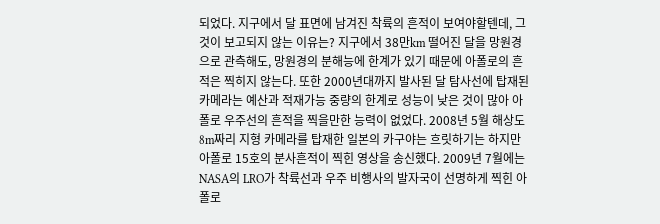되었다. 지구에서 달 표면에 남겨진 착륙의 흔적이 보여야할텐데, 그것이 보고되지 않는 이유는? 지구에서 38만km 떨어진 달을 망원경으로 관측해도, 망원경의 분해능에 한계가 있기 때문에 아폴로의 흔적은 찍히지 않는다. 또한 2000년대까지 발사된 달 탐사선에 탑재된 카메라는 예산과 적재가능 중량의 한계로 성능이 낮은 것이 많아 아폴로 우주선의 흔적을 찍을만한 능력이 없었다. 2008년 5월 해상도 8m짜리 지형 카메라를 탑재한 일본의 카구야는 흐릿하기는 하지만 아폴로 15호의 분사흔적이 찍힌 영상을 송신했다. 2009년 7월에는 NASA의 LRO가 착륙선과 우주 비행사의 발자국이 선명하게 찍힌 아폴로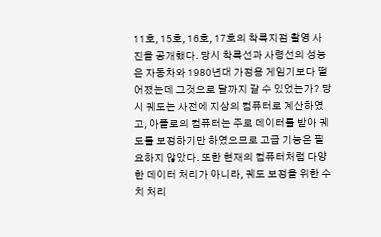11호, 15호, 16호, 17호의 착륙지점 촬영 사진을 공개했다. 당시 착륙선과 사령선의 성능은 자동차와 1980년대 가정용 게임기보다 떨어졌는데 그것으로 달까지 갈 수 있었는가? 당시 궤도는 사전에 지상의 컴퓨터로 계산하였고, 아폴로의 컴퓨터는 주로 데이터를 받아 궤도를 보정하기만 하였으므로 고급 기능은 필요하지 않았다. 또한 현재의 컴퓨터처럼 다양한 데이터 처리가 아니라, 궤도 보정을 위한 수치 처리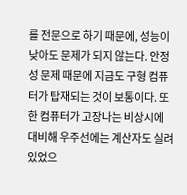를 전문으로 하기 때문에, 성능이 낮아도 문제가 되지 않는다. 안정성 문제 때문에 지금도 구형 컴퓨터가 탑재되는 것이 보통이다. 또한 컴퓨터가 고장나는 비상시에 대비해 우주선에는 계산자도 실려있었으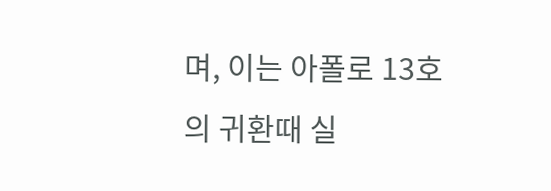며, 이는 아폴로 13호의 귀환때 실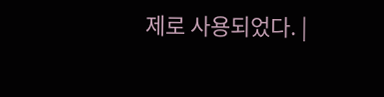제로 사용되었다. |